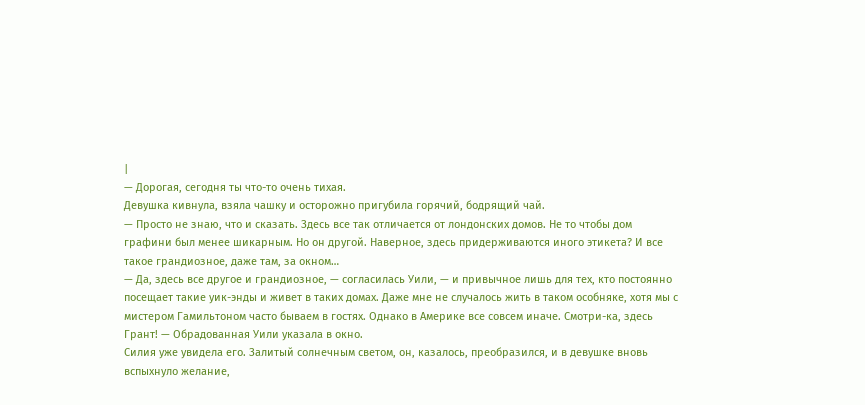|
— Дорогая, сегодня ты что-то очень тихая.
Девушка кивнула, взяла чашку и осторожно пригубила горячий, бодрящий чай.
— Просто не знаю, что и сказать. Здесь все так отличается от лондонских домов. Не то чтобы дом графини был менее шикарным. Но он другой. Наверное, здесь придерживаются иного этикета? И все такое грандиозное, даже там, за окном…
— Да, здесь все другое и грандиозное, — согласилась Уили, — и привычное лишь для тех, кто постоянно посещает такие уик-энды и живет в таких домах. Даже мне не случалось жить в таком особняке, хотя мы с мистером Гамильтоном часто бываем в гостях. Однако в Америке все совсем иначе. Смотри-ка, здесь Грант! — Обрадованная Уили указала в окно.
Силия уже увидела его. Залитый солнечным светом, он, казалось, преобразился, и в девушке вновь вспыхнуло желание,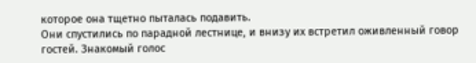которое она тщетно пыталась подавить.
Они спустились по парадной лестнице, и внизу их встретил оживленный говор гостей. Знакомый голос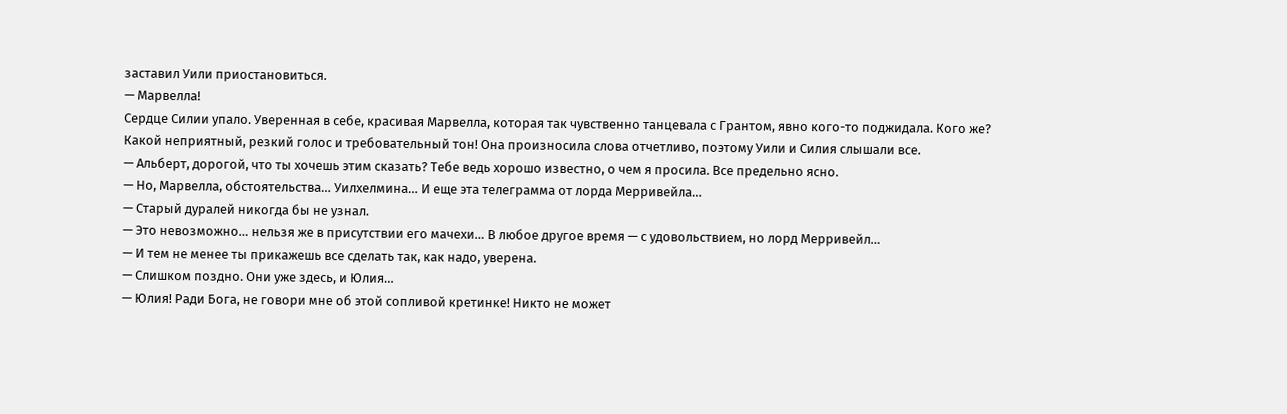заставил Уили приостановиться.
— Марвелла!
Сердце Силии упало. Уверенная в себе, красивая Марвелла, которая так чувственно танцевала с Грантом, явно кого-то поджидала. Кого же?
Какой неприятный, резкий голос и требовательный тон! Она произносила слова отчетливо, поэтому Уили и Силия слышали все.
— Альберт, дорогой, что ты хочешь этим сказать? Тебе ведь хорошо известно, о чем я просила. Все предельно ясно.
— Но, Марвелла, обстоятельства… Уилхелмина… И еще эта телеграмма от лорда Мерривейла…
— Старый дуралей никогда бы не узнал.
— Это невозможно… нельзя же в присутствии его мачехи… В любое другое время — с удовольствием, но лорд Мерривейл…
— И тем не менее ты прикажешь все сделать так, как надо, уверена.
— Слишком поздно. Они уже здесь, и Юлия…
— Юлия! Ради Бога, не говори мне об этой сопливой кретинке! Никто не может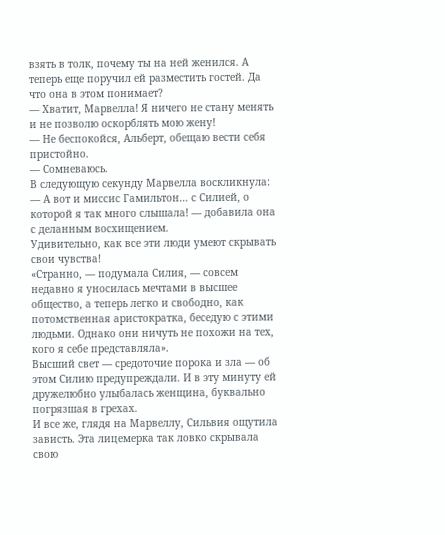взять в толк, почему ты на ней женился. А теперь еще поручил ей разместить гостей. Да что она в этом понимает?
— Хватит, Марвелла! Я ничего не стану менять и не позволю оскорблять мою жену!
— Не беспокойся, Альберт, обещаю вести себя пристойно.
— Сомневаюсь.
В следующую секунду Марвелла воскликнула:
— А вот и миссис Гамильтон… с Силией, о которой я так много слышала! — добавила она с деланным восхищением.
Удивительно, как все эти люди умеют скрывать свои чувства!
«Странно, — подумала Силия, — совсем недавно я уносилась мечтами в высшее общество, а теперь легко и свободно, как потомственная аристократка, беседую с этими людьми. Однако они ничуть не похожи на тех, кого я себе представляла».
Высший свет — средоточие порока и зла — об этом Силию предупреждали. И в эту минуту ей дружелюбно улыбалась женщина, буквально погрязшая в грехах.
И все же, глядя на Марвеллу, Сильвия ощутила зависть. Эта лицемерка так ловко скрывала свою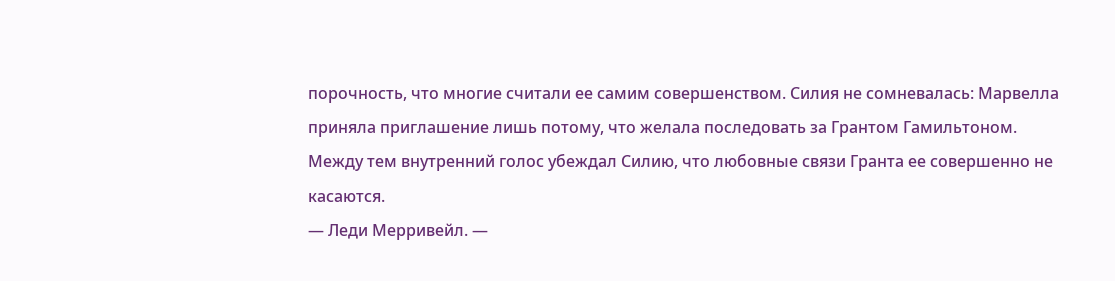порочность, что многие считали ее самим совершенством. Силия не сомневалась: Марвелла приняла приглашение лишь потому, что желала последовать за Грантом Гамильтоном.
Между тем внутренний голос убеждал Силию, что любовные связи Гранта ее совершенно не касаются.
— Леди Мерривейл. —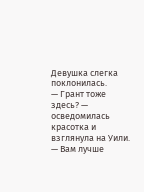Девушка слегка поклонилась.
— Грант тоже здесь? — осведомилась красотка и взглянула на Уили.
— Вам лучше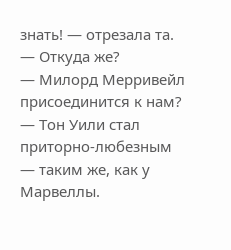знать! — отрезала та.
— Откуда же?
— Милорд Мерривейл присоединится к нам? — Тон Уили стал приторно-любезным — таким же, как у Марвеллы.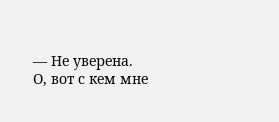— Не уверена. О, вот с кем мне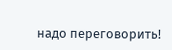надо переговорить!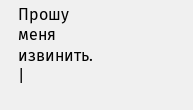Прошу меня извинить. |